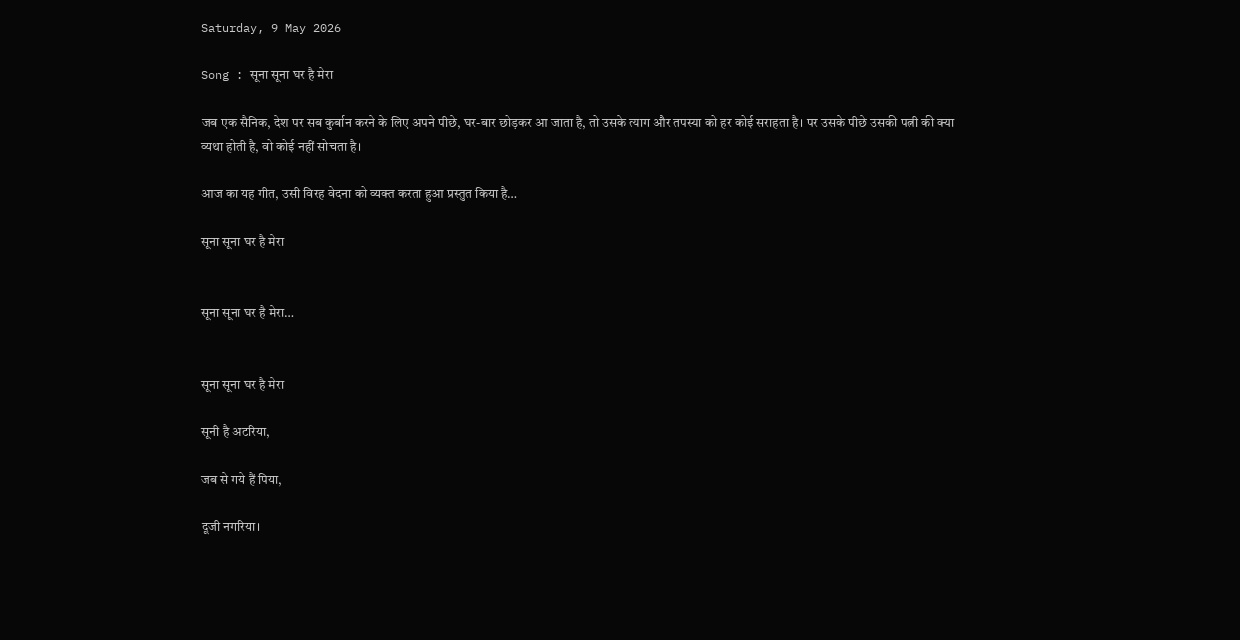Saturday, 9 May 2026

Song : सूना सूना घर है मेरा

जब एक सैनिक, देश पर सब कुर्बान करने के लिए अपने पीछे, घर-बार छोड़कर आ जाता है, तो उसके त्याग और तपस्या को हर कोई सराहता है। पर उसके पीछे उसकी पत्नी की क्या व्यथा होती है, वो कोई नहीं सोचता है।

आज का यह गीत, उसी विरह वेदना को व्यक्त करता हुआ प्रस्तुत किया है…

सूना सूना घर है मेरा


सूना सूना घर है मेरा…


सूना सूना घर है मेरा

सूनी है अटरिया,

जब से गये हैं पिया,

दूजी नगरिया।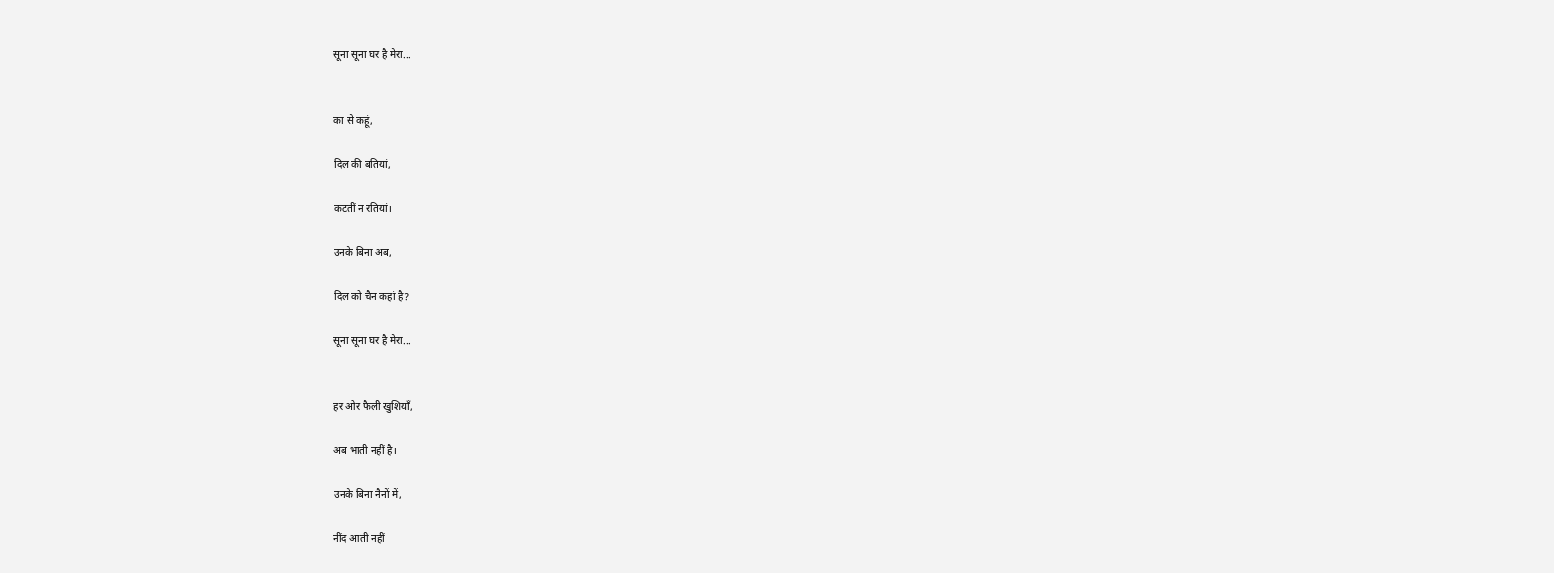सूना सूना घर है मेरा...


का से कहूं,

दिल की बतियां,

कटतीं न रतियां।

उनके बिना अब,

दिल को चैन कहां है?

सूना सूना घर है मेरा...


हर ओर फैली खुशियाँ,

अब भाती नहीं है।

उनके बिना नैनों में,

नींद आती नहीं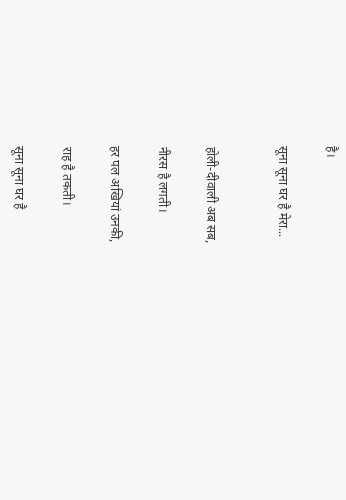है।

सूना सूना घर है मेरा...


होली-दीवाली अब सब,

नीरस है लगती।

हर पल अखियां उनकी,

राह है तकती।

सूना सूना घर है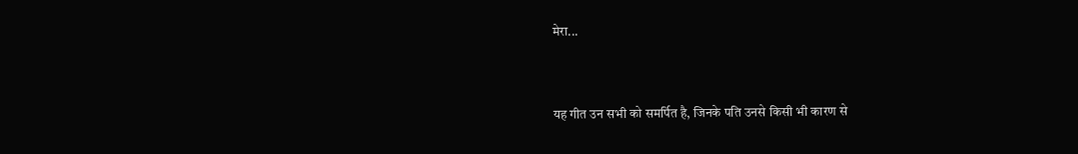मेरा...


यह गीत उन सभी को समर्पित है, जिनके पति उनसे किसी भी कारण से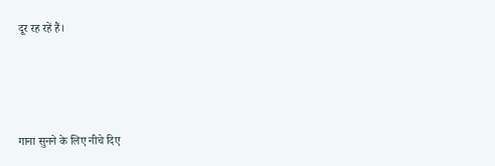दूर रह रहें हैं।




गाना सुनने के लिए नीचे दिए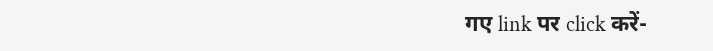गए link पर click करें-